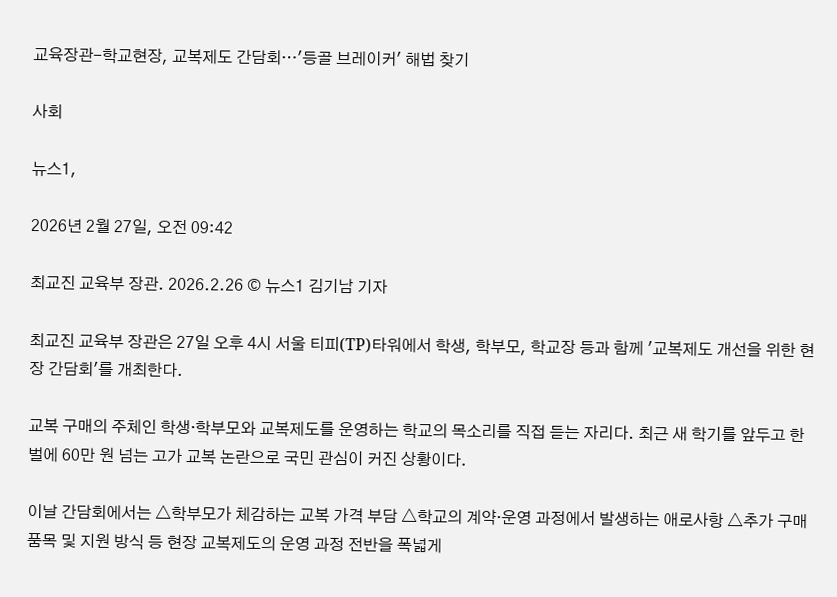교육장관-학교현장, 교복제도 간담회…'등골 브레이커' 해법 찾기

사회

뉴스1,

2026년 2월 27일, 오전 09:42

최교진 교육부 장관. 2026.2.26 © 뉴스1 김기남 기자

최교진 교육부 장관은 27일 오후 4시 서울 티피(TP)타워에서 학생, 학부모, 학교장 등과 함께 '교복제도 개선을 위한 현장 간담회'를 개최한다.

교복 구매의 주체인 학생·학부모와 교복제도를 운영하는 학교의 목소리를 직접 듣는 자리다. 최근 새 학기를 앞두고 한벌에 60만 원 넘는 고가 교복 논란으로 국민 관심이 커진 상황이다.

이날 간담회에서는 △학부모가 체감하는 교복 가격 부담 △학교의 계약·운영 과정에서 발생하는 애로사항 △추가 구매 품목 및 지원 방식 등 현장 교복제도의 운영 과정 전반을 폭넓게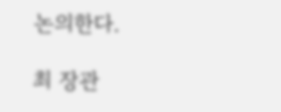논의한다.

최 장관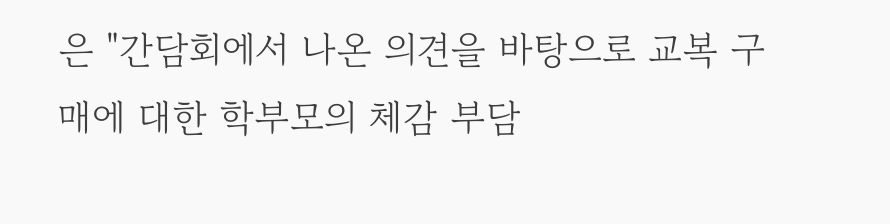은 "간담회에서 나온 의견을 바탕으로 교복 구매에 대한 학부모의 체감 부담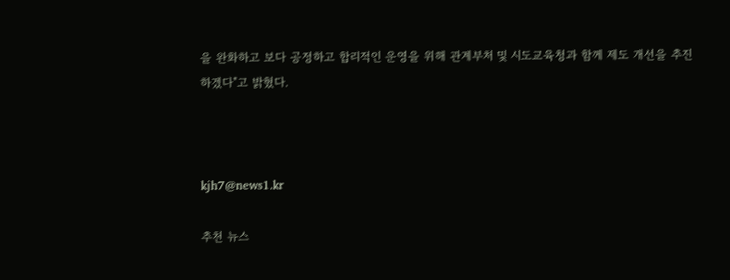을 완화하고 보다 공정하고 합리적인 운영을 위해 관계부처 및 시도교육청과 함께 제도 개선을 추진하겠다"고 밝혔다.



kjh7@news1.kr

추천 뉴스